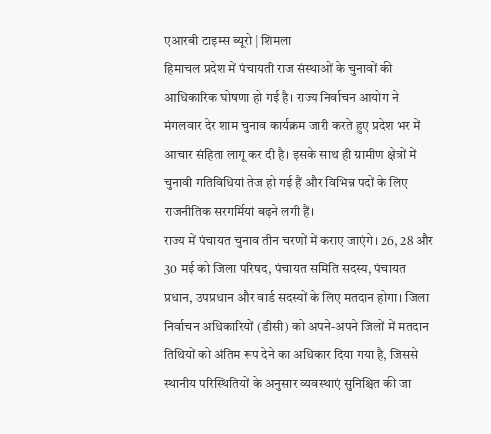एआरबी टाइम्स ब्यूरो | शिमला
हिमाचल प्रदेश में पंचायती राज संस्थाओं के चुनावों की आधिकारिक घोषणा हो गई है। राज्य निर्वाचन आयोग ने मंगलवार देर शाम चुनाव कार्यक्रम जारी करते हुए प्रदेश भर में आचार संहिता लागू कर दी है। इसके साथ ही ग्रामीण क्षेत्रों में चुनावी गतिविधियां तेज हो गई हैं और विभिन्न पदों के लिए राजनीतिक सरगर्मियां बढ़ने लगी हैं।
राज्य में पंचायत चुनाव तीन चरणों में कराए जाएंगे। 26, 28 और 30 मई को जिला परिषद, पंचायत समिति सदस्य, पंचायत प्रधान, उपप्रधान और वार्ड सदस्यों के लिए मतदान होगा। जिला निर्वाचन अधिकारियों (डीसी) को अपने-अपने जिलों में मतदान तिथियों को अंतिम रूप देने का अधिकार दिया गया है, जिससे स्थानीय परिस्थितियों के अनुसार व्यवस्थाएं सुनिश्चित की जा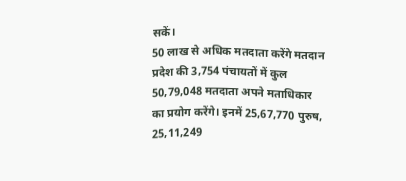सकें।
50 लाख से अधिक मतदाता करेंगे मतदान
प्रदेश की 3,754 पंचायतों में कुल 50,79,048 मतदाता अपने मताधिकार का प्रयोग करेंगे। इनमें 25,67,770 पुरुष, 25,11,249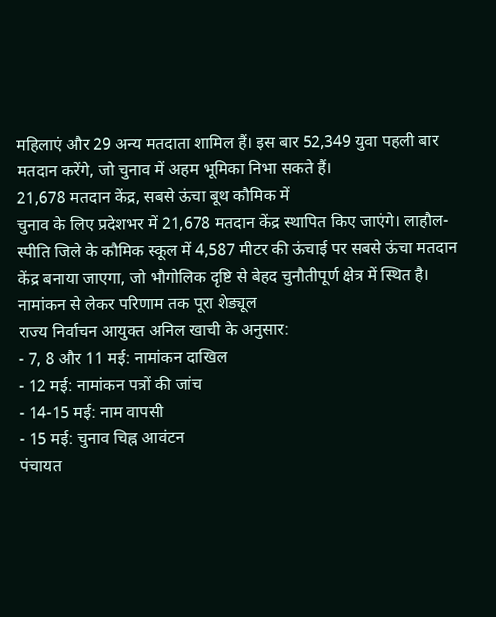महिलाएं और 29 अन्य मतदाता शामिल हैं। इस बार 52,349 युवा पहली बार मतदान करेंगे, जो चुनाव में अहम भूमिका निभा सकते हैं।
21,678 मतदान केंद्र, सबसे ऊंचा बूथ कौमिक में
चुनाव के लिए प्रदेशभर में 21,678 मतदान केंद्र स्थापित किए जाएंगे। लाहौल-स्पीति जिले के कौमिक स्कूल में 4,587 मीटर की ऊंचाई पर सबसे ऊंचा मतदान केंद्र बनाया जाएगा, जो भौगोलिक दृष्टि से बेहद चुनौतीपूर्ण क्षेत्र में स्थित है।
नामांकन से लेकर परिणाम तक पूरा शेड्यूल
राज्य निर्वाचन आयुक्त अनिल खाची के अनुसार:
- 7, 8 और 11 मई: नामांकन दाखिल
- 12 मई: नामांकन पत्रों की जांच
- 14-15 मई: नाम वापसी
- 15 मई: चुनाव चिह्न आवंटन
पंचायत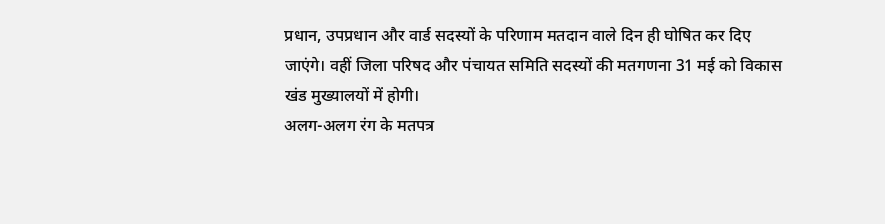प्रधान, उपप्रधान और वार्ड सदस्यों के परिणाम मतदान वाले दिन ही घोषित कर दिए जाएंगे। वहीं जिला परिषद और पंचायत समिति सदस्यों की मतगणना 31 मई को विकास खंड मुख्यालयों में होगी।
अलग-अलग रंग के मतपत्र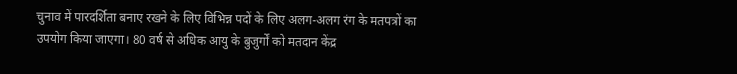चुनाव में पारदर्शिता बनाए रखने के लिए विभिन्न पदों के लिए अलग-अलग रंग के मतपत्रों का उपयोग किया जाएगा। 80 वर्ष से अधिक आयु के बुजुर्गों को मतदान केंद्र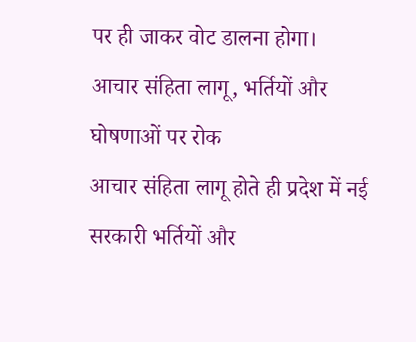पर ही जाकर वोट डालना होगा।
आचार संहिता लागू, भर्तियों और घोषणाओं पर रोक
आचार संहिता लागू होते ही प्रदेश में नई सरकारी भर्तियों और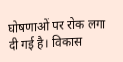घोषणाओं पर रोक लगा दी गई है। विकास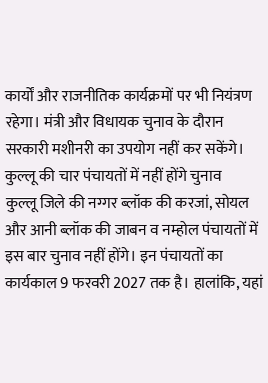कार्यों और राजनीतिक कार्यक्रमों पर भी नियंत्रण रहेगा। मंत्री और विधायक चुनाव के दौरान सरकारी मशीनरी का उपयोग नहीं कर सकेंगे।
कुल्लू की चार पंचायतों में नहीं होंगे चुनाव
कुल्लू जिले की नग्गर ब्लॉक की करजां, सोयल और आनी ब्लॉक की जाबन व नम्होल पंचायतों में इस बार चुनाव नहीं होंगे। इन पंचायतों का कार्यकाल 9 फरवरी 2027 तक है। हालांकि, यहां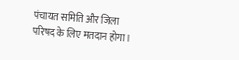पंचायत समिति और जिला परिषद के लिए मतदान होगा।